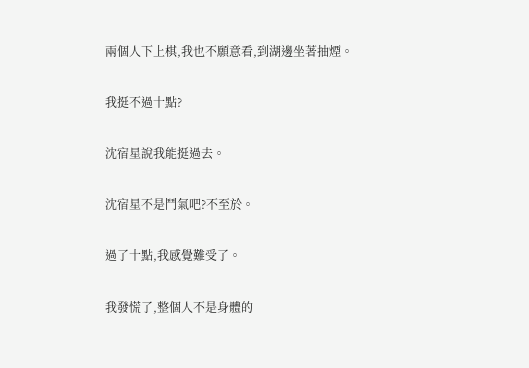兩個人下上棋,我也不願意看,到湖邊坐著抽煙。

我挺不過十點?

沈宿星說我能挺過去。

沈宿星不是鬥氣吧?不至於。

過了十點,我感覺難受了。

我發慌了,整個人不是身體的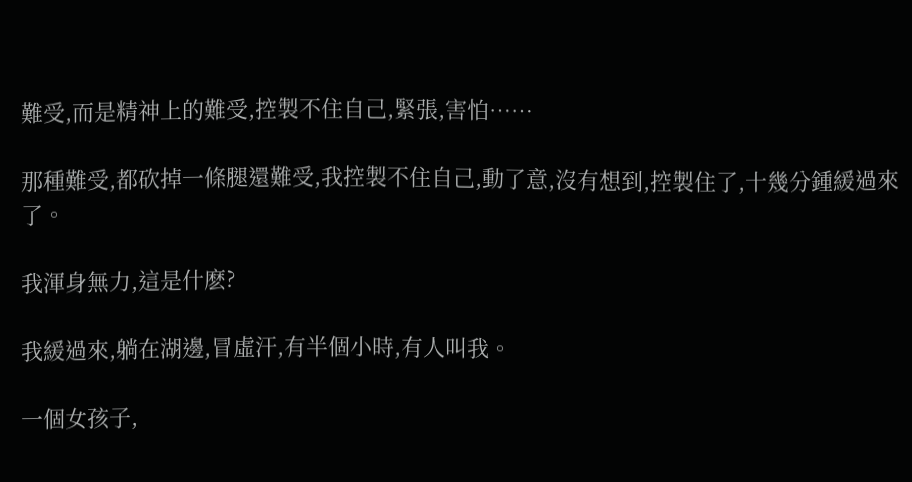難受,而是精神上的難受,控製不住自己,緊張,害怕……

那種難受,都砍掉一條腿還難受,我控製不住自己,動了意,沒有想到,控製住了,十幾分鍾緩過來了。

我渾身無力,這是什麽?

我緩過來,躺在湖邊,冒虛汗,有半個小時,有人叫我。

一個女孩子,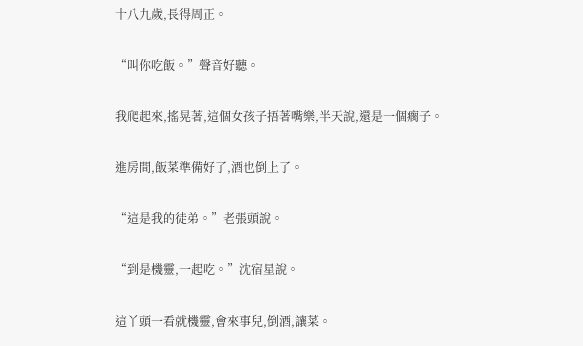十八九歲,長得周正。

“叫你吃飯。”聲音好聽。

我爬起來,搖晃著,這個女孩子捂著嘴樂,半天說,還是一個瘸子。

進房間,飯菜準備好了,酒也倒上了。

“這是我的徒弟。”老張頭說。

“到是機靈,一起吃。”沈宿星說。

這丫頭一看就機靈,會來事兒,倒酒,讓菜。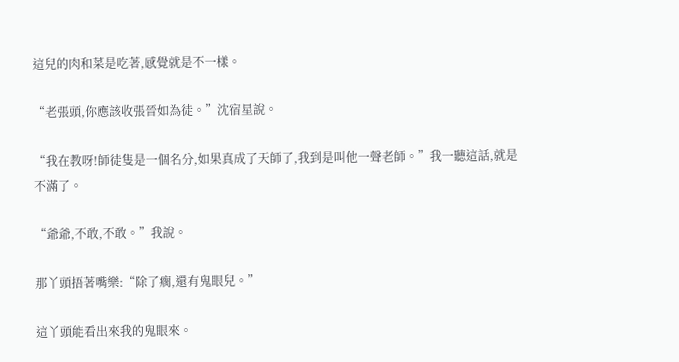這兒的肉和菜是吃著,感覺就是不一樣。

“老張頭,你應該收張晉如為徒。”沈宿星說。

“我在教呀!師徒隻是一個名分,如果真成了天師了,我到是叫他一聲老師。”我一聽這話,就是不滿了。

“爺爺,不敢,不敢。”我說。

那丫頭捂著嘴樂:“除了瘸,還有鬼眼兒。”

這丫頭能看出來我的鬼眼來。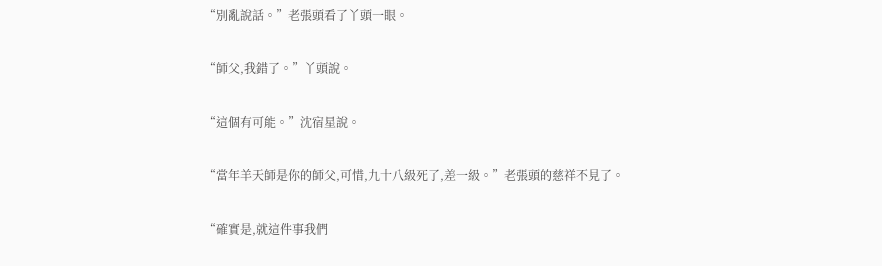“別亂說話。”老張頭看了丫頭一眼。

“師父,我錯了。”丫頭說。

“這個有可能。”沈宿星說。

“當年羊天師是你的師父,可惜,九十八級死了,差一級。”老張頭的慈祥不見了。

“確實是,就這件事我們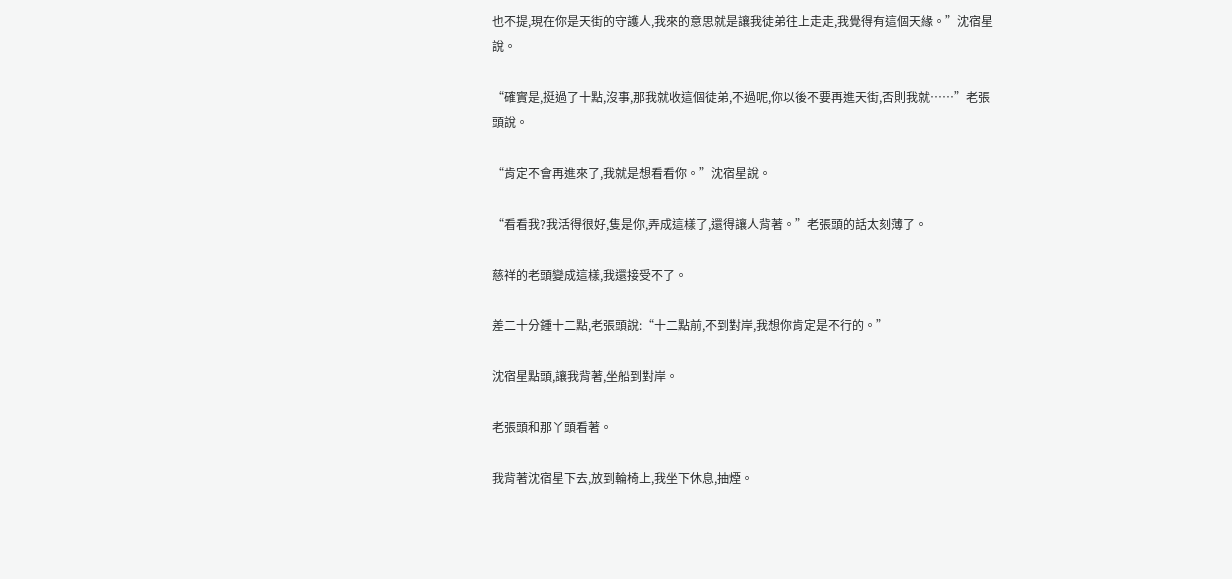也不提,現在你是天街的守護人,我來的意思就是讓我徒弟往上走走,我覺得有這個天緣。”沈宿星說。

“確實是,挺過了十點,沒事,那我就收這個徒弟,不過呢,你以後不要再進天街,否則我就……”老張頭說。

“肯定不會再進來了,我就是想看看你。”沈宿星說。

“看看我?我活得很好,隻是你,弄成這樣了,還得讓人背著。”老張頭的話太刻薄了。

慈祥的老頭變成這樣,我還接受不了。

差二十分鍾十二點,老張頭說:“十二點前,不到對岸,我想你肯定是不行的。”

沈宿星點頭,讓我背著,坐船到對岸。

老張頭和那丫頭看著。

我背著沈宿星下去,放到輪椅上,我坐下休息,抽煙。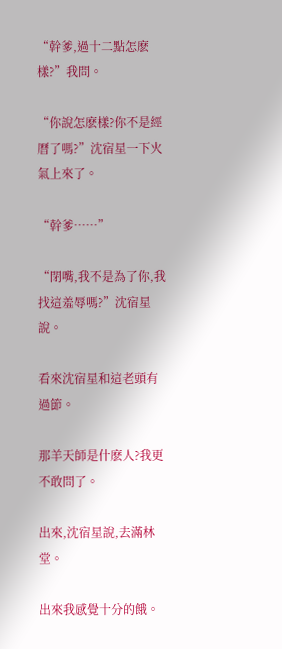“幹爹,過十二點怎麽樣?”我問。

“你說怎麽樣?你不是經曆了嗎?”沈宿星一下火氣上來了。

“幹爹……”

“閉嘴,我不是為了你,我找這羞辱嗎?”沈宿星說。

看來沈宿星和這老頭有過節。

那羊天師是什麽人?我更不敢問了。

出來,沈宿星說,去滿林堂。

出來我感覺十分的餓。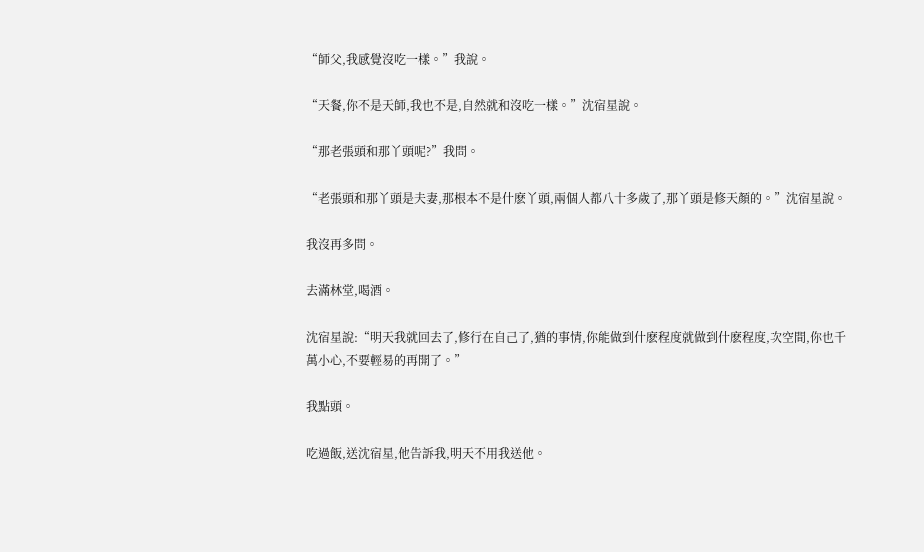“師父,我感覺沒吃一樣。”我說。

“天餐,你不是天師,我也不是,自然就和沒吃一樣。”沈宿星說。

“那老張頭和那丫頭呢?”我問。

“老張頭和那丫頭是夫妻,那根本不是什麽丫頭,兩個人都八十多歲了,那丫頭是修天顏的。”沈宿星說。

我沒再多問。

去滿林堂,喝酒。

沈宿星說:“明天我就回去了,修行在自己了,猶的事情,你能做到什麽程度就做到什麽程度,次空間,你也千萬小心,不要輕易的再開了。”

我點頭。

吃過飯,送沈宿星,他告訴我,明天不用我送他。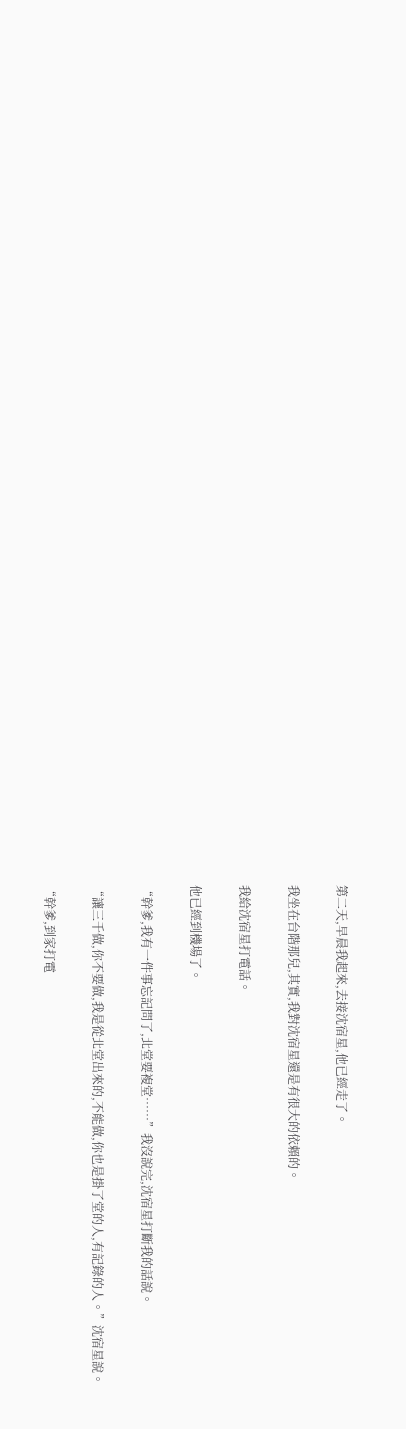第二天,早晨我起來,去接沈宿星,他已經走了。

我坐在台階那兒,其實,我對沈宿星還是有很大的依賴的。

我給沈宿星打電話。

他已經到機場了。

“幹爹,我有一件事忘記問了,北堂要複堂……”我沒說完,沈宿星打斷我的話說。

“讓三千做,你不要做,我是從北堂出來的,不能做,你也是掛了堂的人,有記錄的人。”沈宿星說。

“幹爹,到家打電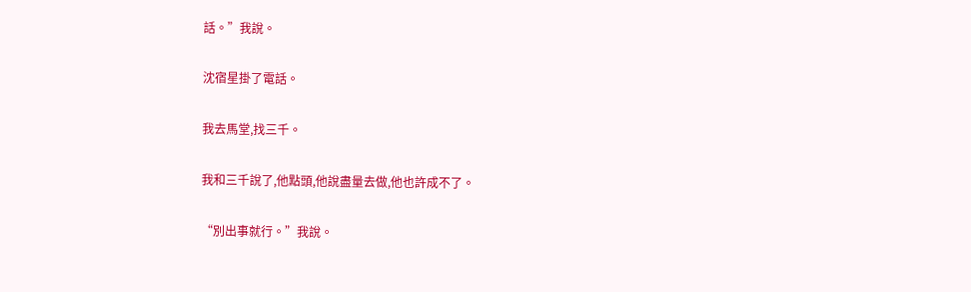話。”我說。

沈宿星掛了電話。

我去馬堂,找三千。

我和三千說了,他點頭,他說盡量去做,他也許成不了。

“別出事就行。”我說。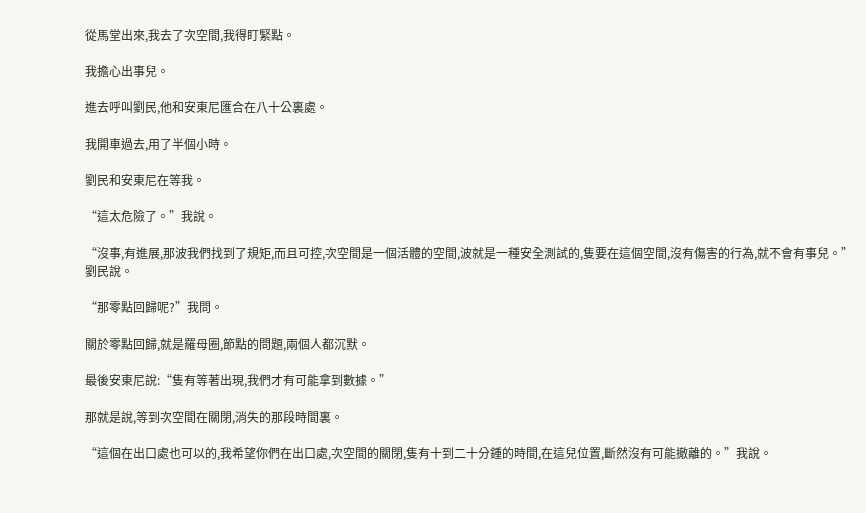從馬堂出來,我去了次空間,我得盯緊點。

我擔心出事兒。

進去呼叫劉民,他和安東尼匯合在八十公裏處。

我開車過去,用了半個小時。

劉民和安東尼在等我。

“這太危險了。”我說。

“沒事,有進展,那波我們找到了規矩,而且可控,次空間是一個活體的空間,波就是一種安全測試的,隻要在這個空間,沒有傷害的行為,就不會有事兒。”劉民說。

“那零點回歸呢?”我問。

關於零點回歸,就是羅母圈,節點的問題,兩個人都沉默。

最後安東尼說:“隻有等著出現,我們才有可能拿到數據。”

那就是說,等到次空間在關閉,消失的那段時間裏。

“這個在出口處也可以的,我希望你們在出口處,次空間的關閉,隻有十到二十分鍾的時間,在這兒位置,斷然沒有可能撤離的。”我說。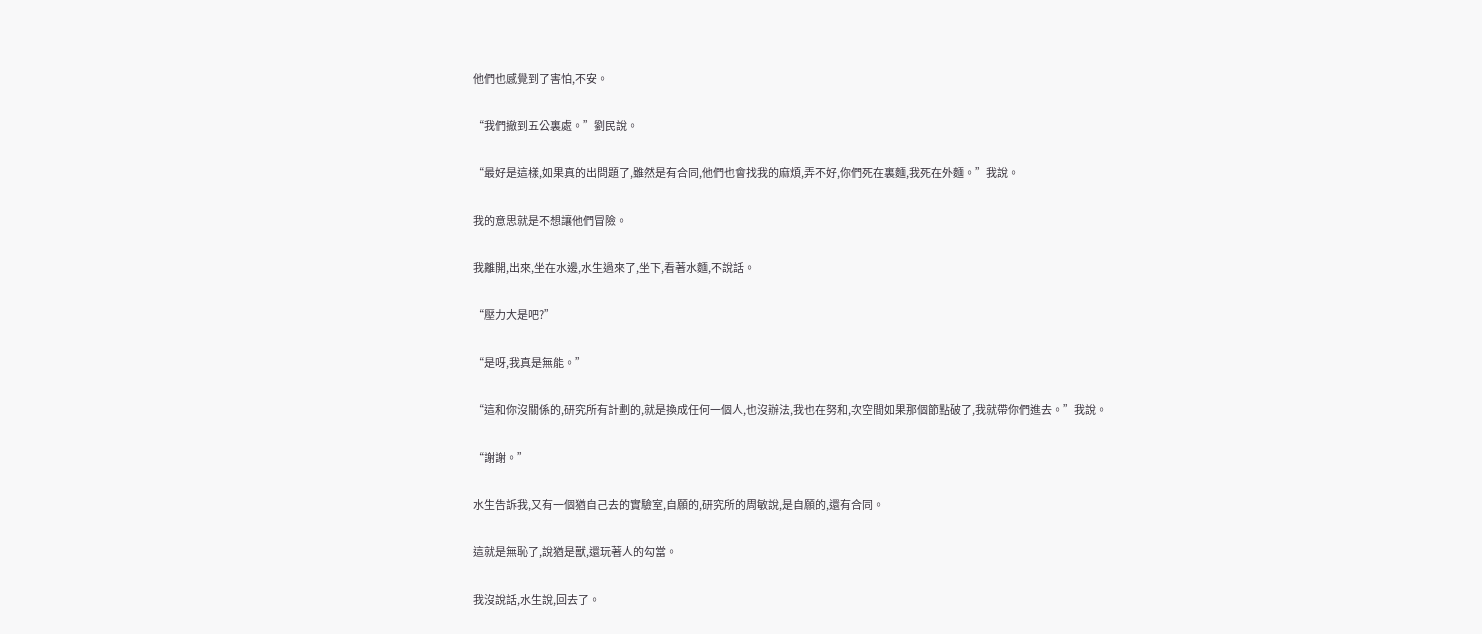他們也感覺到了害怕,不安。

“我們撤到五公裏處。”劉民說。

“最好是這樣,如果真的出問題了,雖然是有合同,他們也會找我的麻煩,弄不好,你們死在裏麵,我死在外麵。”我說。

我的意思就是不想讓他們冒險。

我離開,出來,坐在水邊,水生過來了,坐下,看著水麵,不說話。

“壓力大是吧?”

“是呀,我真是無能。”

“這和你沒關係的,研究所有計劃的,就是換成任何一個人,也沒辦法,我也在努和,次空間如果那個節點破了,我就帶你們進去。”我說。

“謝謝。”

水生告訴我,又有一個猶自己去的實驗室,自願的,研究所的周敏說,是自願的,還有合同。

這就是無恥了,說猶是獸,還玩著人的勾當。

我沒說話,水生說,回去了。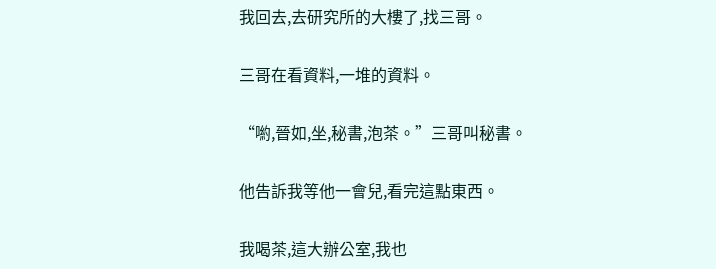我回去,去研究所的大樓了,找三哥。

三哥在看資料,一堆的資料。

“喲,晉如,坐,秘書,泡茶。”三哥叫秘書。

他告訴我等他一會兒,看完這點東西。

我喝茶,這大辦公室,我也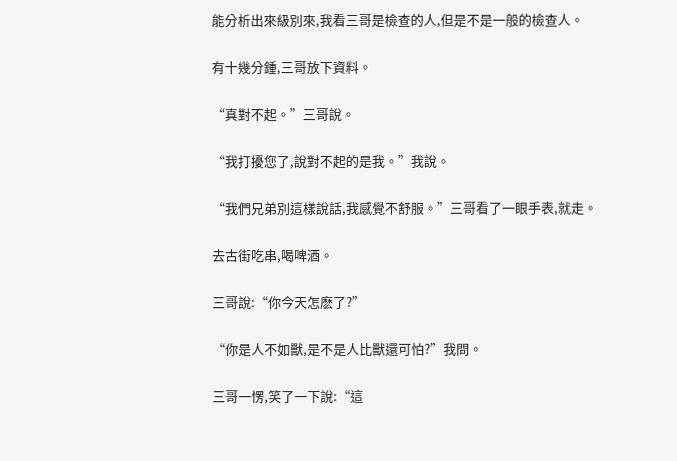能分析出來級別來,我看三哥是檢查的人,但是不是一般的檢查人。

有十幾分鍾,三哥放下資料。

“真對不起。”三哥說。

“我打擾您了,說對不起的是我。”我說。

“我們兄弟別這樣說話,我感覺不舒服。”三哥看了一眼手表,就走。

去古街吃串,喝啤酒。

三哥說:“你今天怎麽了?”

“你是人不如獸,是不是人比獸還可怕?”我問。

三哥一愣,笑了一下說:“這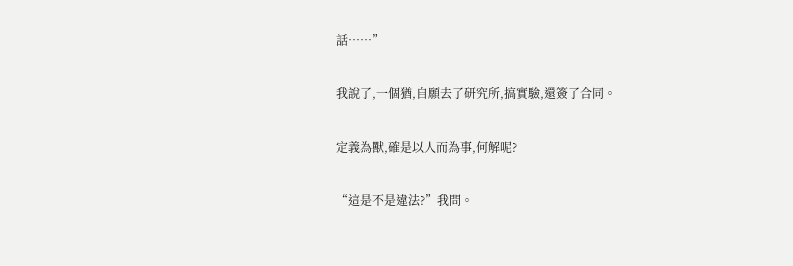話……”

我說了,一個猶,自願去了研究所,搞實驗,還簽了合同。

定義為獸,確是以人而為事,何解呢?

“這是不是違法?”我問。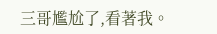三哥尷尬了,看著我。